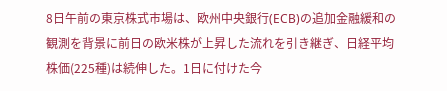8日午前の東京株式市場は、欧州中央銀行(ECB)の追加金融緩和の観測を背景に前日の欧米株が上昇した流れを引き継ぎ、日経平均株価(225種)は続伸した。1日に付けた今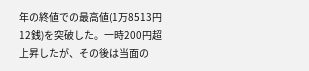年の終値での最高値(1万8513円12銭)を突破した。一時200円超上昇したが、その後は当面の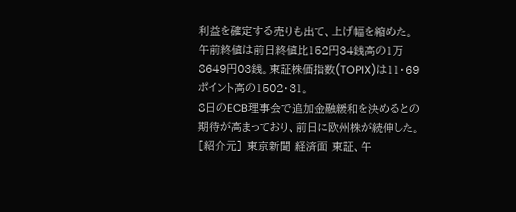利益を確定する売りも出て、上げ幅を縮めた。
午前終値は前日終値比152円34銭高の1万8649円03銭。東証株価指数(TOPIX)は11・69ポイント高の1502・31。
8日のECB理事会で追加金融緩和を決めるとの期待が高まっており、前日に欧州株が続伸した。
[紹介元] 東京新聞 経済面 東証、午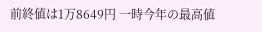前終値は1万8649円 一時今年の最高値